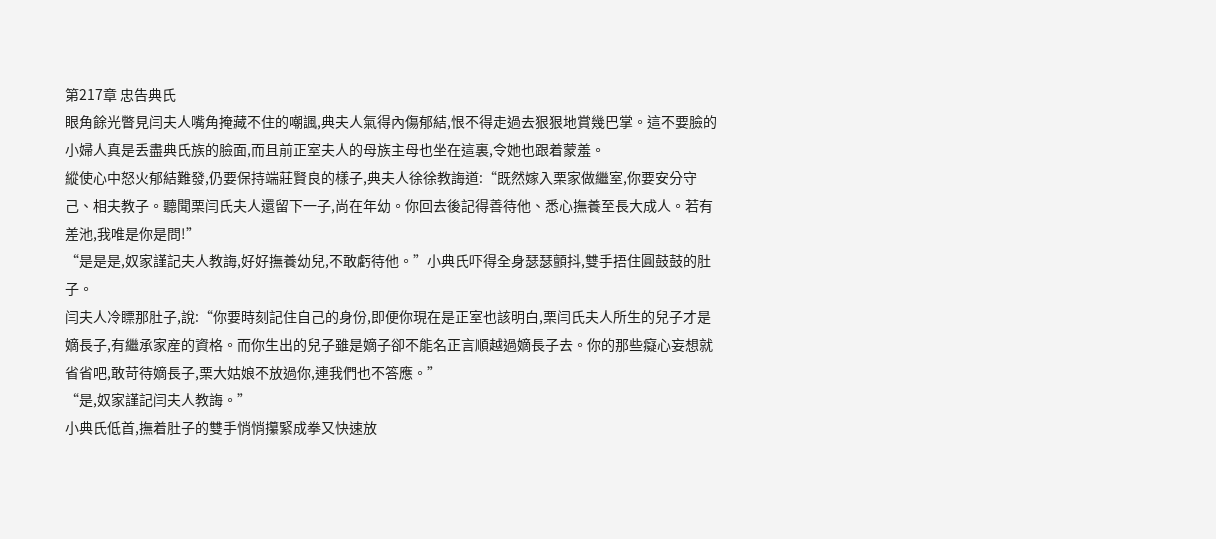第217章 忠告典氏
眼角餘光瞥見闫夫人嘴角掩藏不住的嘲諷,典夫人氣得內傷郁結,恨不得走過去狠狠地賞幾巴掌。這不要臉的小婦人真是丢盡典氏族的臉面,而且前正室夫人的母族主母也坐在這裏,令她也跟着蒙羞。
縱使心中怒火郁結難發,仍要保持端莊賢良的樣子,典夫人徐徐教誨道:“既然嫁入栗家做繼室,你要安分守己、相夫教子。聽聞栗闫氏夫人還留下一子,尚在年幼。你回去後記得善待他、悉心撫養至長大成人。若有差池,我唯是你是問!”
“是是是,奴家謹記夫人教誨,好好撫養幼兒,不敢虧待他。”小典氏吓得全身瑟瑟顫抖,雙手捂住圓鼓鼓的肚子。
闫夫人冷瞟那肚子,說:“你要時刻記住自己的身份,即便你現在是正室也該明白,栗闫氏夫人所生的兒子才是嫡長子,有繼承家産的資格。而你生出的兒子雖是嫡子卻不能名正言順越過嫡長子去。你的那些癡心妄想就省省吧,敢苛待嫡長子,栗大姑娘不放過你,連我們也不答應。”
“是,奴家謹記闫夫人教誨。”
小典氏低首,撫着肚子的雙手悄悄攥緊成拳又快速放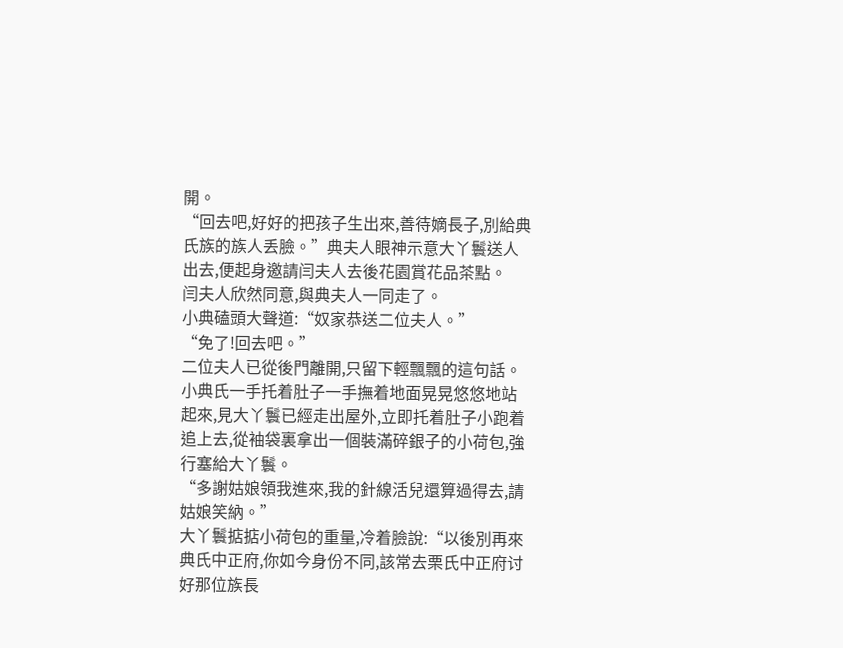開。
“回去吧,好好的把孩子生出來,善待嫡長子,別給典氏族的族人丢臉。”典夫人眼神示意大丫鬟送人出去,便起身邀請闫夫人去後花園賞花品茶點。
闫夫人欣然同意,與典夫人一同走了。
小典磕頭大聲道:“奴家恭送二位夫人。”
“免了!回去吧。”
二位夫人已從後門離開,只留下輕飄飄的這句話。
小典氏一手托着肚子一手撫着地面晃晃悠悠地站起來,見大丫鬟已經走出屋外,立即托着肚子小跑着追上去,從袖袋裏拿出一個裝滿碎銀子的小荷包,強行塞給大丫鬟。
“多謝姑娘領我進來,我的針線活兒還算過得去,請姑娘笑納。”
大丫鬟掂掂小荷包的重量,冷着臉說:“以後別再來典氏中正府,你如今身份不同,該常去栗氏中正府讨好那位族長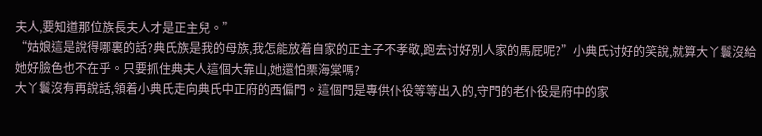夫人,要知道那位族長夫人才是正主兒。”
“姑娘這是說得哪裏的話?典氏族是我的母族,我怎能放着自家的正主子不孝敬,跑去讨好別人家的馬屁呢?”小典氏讨好的笑說,就算大丫鬟沒給她好臉色也不在乎。只要抓住典夫人這個大靠山,她還怕栗海棠嗎?
大丫鬟沒有再說話,領着小典氏走向典氏中正府的西偏門。這個門是專供仆役等等出入的,守門的老仆役是府中的家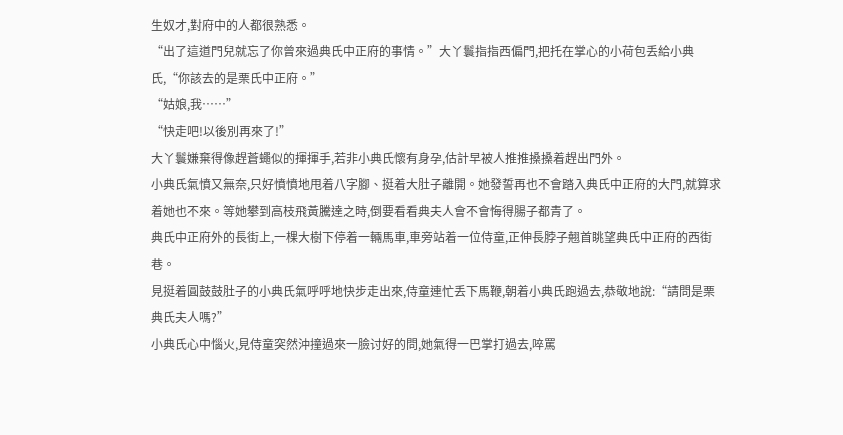生奴才,對府中的人都很熟悉。
“出了這道門兒就忘了你曾來過典氏中正府的事情。”大丫鬟指指西偏門,把托在掌心的小荷包丢給小典氏,“你該去的是栗氏中正府。”
“姑娘,我……”
“快走吧!以後別再來了!”
大丫鬟嫌棄得像趕蒼蠅似的揮揮手,若非小典氏懷有身孕,估計早被人推推搡搡着趕出門外。
小典氏氣憤又無奈,只好憤憤地甩着八字腳、挺着大肚子離開。她發誓再也不會踏入典氏中正府的大門,就算求着她也不來。等她攀到高枝飛黃騰達之時,倒要看看典夫人會不會悔得腸子都青了。
典氏中正府外的長街上,一棵大樹下停着一輛馬車,車旁站着一位侍童,正伸長脖子翹首眺望典氏中正府的西街巷。
見挺着圓鼓鼓肚子的小典氏氣呼呼地快步走出來,侍童連忙丢下馬鞭,朝着小典氏跑過去,恭敬地說:“請問是栗典氏夫人嗎?”
小典氏心中惱火,見侍童突然沖撞過來一臉讨好的問,她氣得一巴掌打過去,啐罵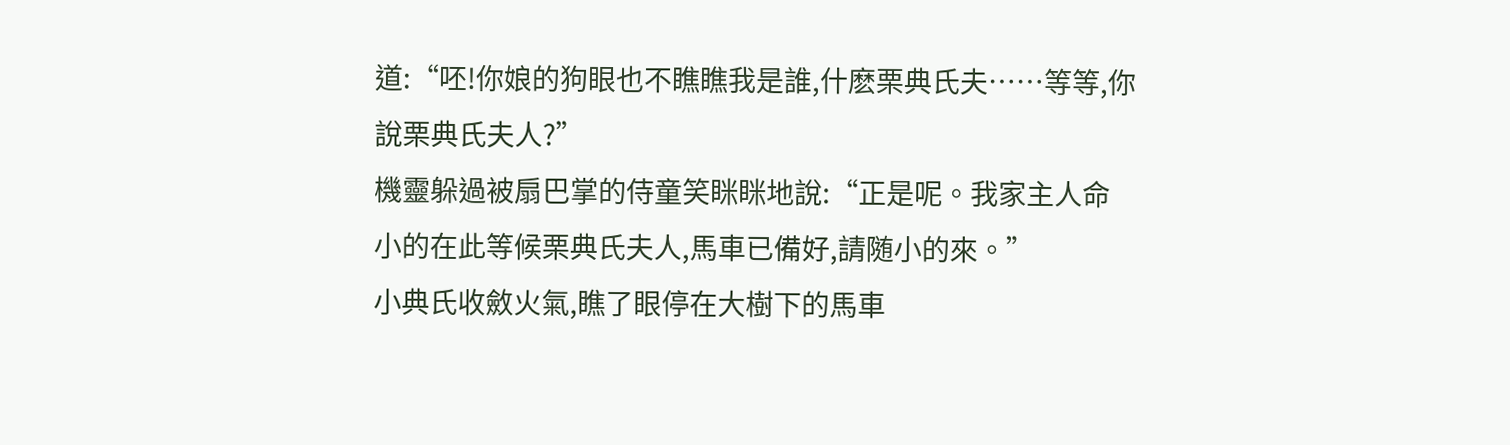道:“呸!你娘的狗眼也不瞧瞧我是誰,什麽栗典氏夫……等等,你說栗典氏夫人?”
機靈躲過被扇巴掌的侍童笑眯眯地說:“正是呢。我家主人命小的在此等候栗典氏夫人,馬車已備好,請随小的來。”
小典氏收斂火氣,瞧了眼停在大樹下的馬車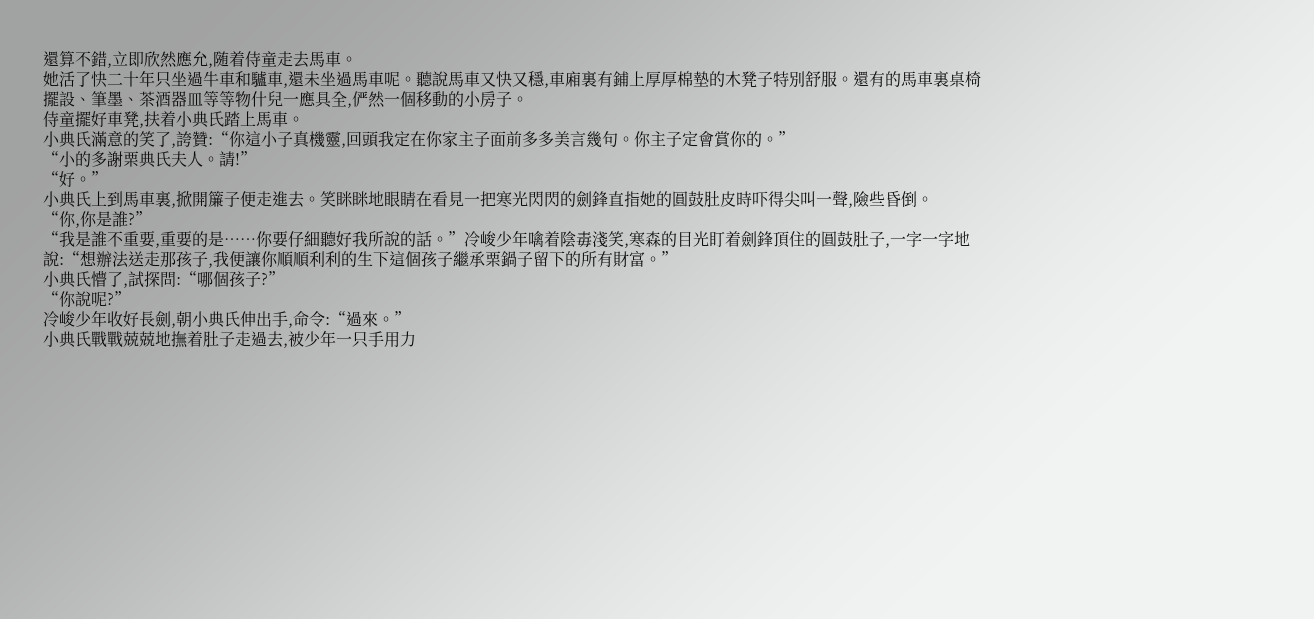還算不錯,立即欣然應允,随着侍童走去馬車。
她活了快二十年只坐過牛車和驢車,還未坐過馬車呢。聽說馬車又快又穩,車廂裏有鋪上厚厚棉墊的木凳子特別舒服。還有的馬車裏桌椅擺設、筆墨、茶酒器皿等等物什兒一應具全,俨然一個移動的小房子。
侍童擺好車凳,扶着小典氏踏上馬車。
小典氏滿意的笑了,誇贊:“你這小子真機靈,回頭我定在你家主子面前多多美言幾句。你主子定會賞你的。”
“小的多謝栗典氏夫人。請!”
“好。”
小典氏上到馬車裏,掀開簾子便走進去。笑眯眯地眼睛在看見一把寒光閃閃的劍鋒直指她的圓鼓肚皮時吓得尖叫一聲,險些昏倒。
“你,你是誰?”
“我是誰不重要,重要的是……你要仔細聽好我所說的話。”冷峻少年噙着陰毒淺笑,寒森的目光盯着劍鋒頂住的圓鼓肚子,一字一字地說:“想辦法送走那孩子,我便讓你順順利利的生下這個孩子繼承栗鍋子留下的所有財富。”
小典氏懵了,試探問:“哪個孩子?”
“你說呢?”
冷峻少年收好長劍,朝小典氏伸出手,命令:“過來。”
小典氏戰戰兢兢地撫着肚子走過去,被少年一只手用力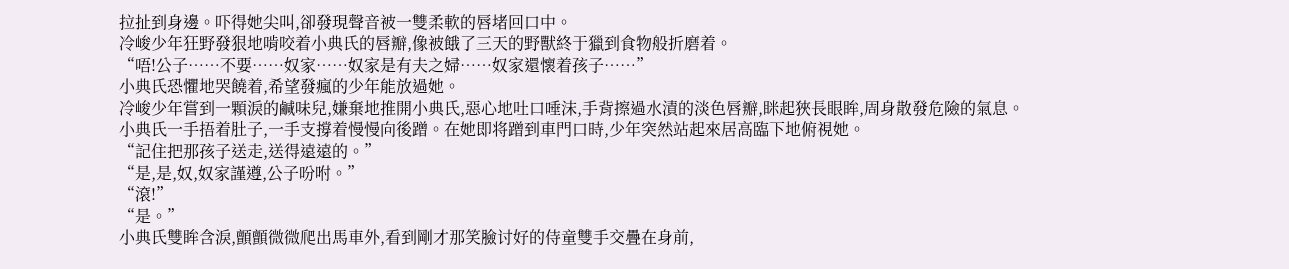拉扯到身邊。吓得她尖叫,卻發現聲音被一雙柔軟的唇堵回口中。
冷峻少年狂野發狠地啃咬着小典氏的唇瓣,像被餓了三天的野獸終于獵到食物般折磨着。
“唔!公子……不要……奴家……奴家是有夫之婦……奴家還懷着孩子……”
小典氏恐懼地哭饒着,希望發瘋的少年能放過她。
冷峻少年嘗到一顆淚的鹹味兒,嫌棄地推開小典氏,惡心地吐口唾沫,手背擦過水漬的淡色唇瓣,眯起狹長眼眸,周身散發危險的氣息。
小典氏一手捂着肚子,一手支撐着慢慢向後蹭。在她即将蹭到車門口時,少年突然站起來居高臨下地俯視她。
“記住把那孩子送走,送得遠遠的。”
“是,是,奴,奴家謹遵,公子吩咐。”
“滾!”
“是。”
小典氏雙眸含淚,顫顫微微爬出馬車外,看到剛才那笑臉讨好的侍童雙手交疊在身前,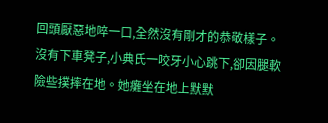回頭厭惡地啐一口,全然沒有剛才的恭敬樣子。
沒有下車凳子,小典氏一咬牙小心跳下,卻因腿軟險些撲摔在地。她癱坐在地上默默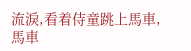流淚,看着侍童跳上馬車,馬車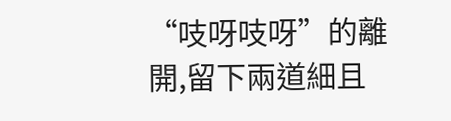“吱呀吱呀”的離開,留下兩道細且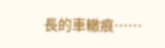長的車轍痕……